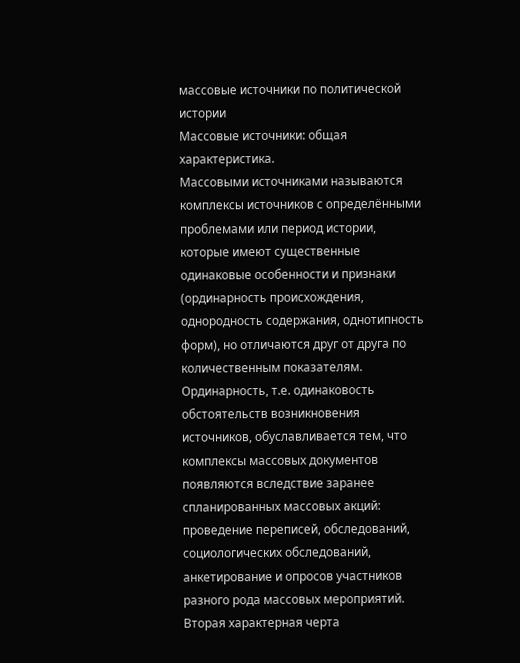массовые источники по политической истории
Массовые источники: общая характеристика.
Массовыми источниками называются комплексы источников с определёнными проблемами или период истории, которые имеют существенные одинаковые особенности и признаки (ординарность происхождения, однородность содержания, однотипность форм), но отличаются друг от друга по количественным показателям.
Ординарность, т.е. одинаковость обстоятельств возникновения источников, обуславливается тем, что комплексы массовых документов появляются вследствие заранее спланированных массовых акций: проведение переписей, обследований, социологических обследований, анкетирование и опросов участников разного рода массовых мероприятий.
Вторая характерная черта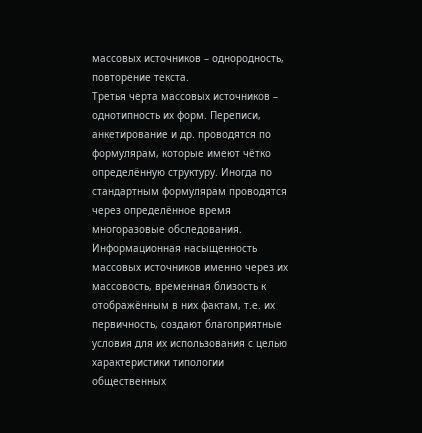массовых источников – однородность, повторение текста.
Третья черта массовых источников – однотипность их форм. Переписи, анкетирование и др. проводятся по формулярам, которые имеют чётко определённую структуру. Иногда по стандартным формулярам проводятся через определённое время многоразовые обследования.
Информационная насыщенность массовых источников именно через их массовость, временная близость к отображённым в них фактам, т.е. их первичность, создают благоприятные условия для их использования с целью характеристики типологии общественных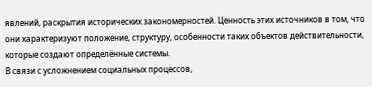явлений, раскрытия исторических закономерностей. Ценность этих источников в том, что они характеризуют положение, структуру, особенности таких объектов действительности, которые создают определённые системы.
В связи с усложнением социальных процессов,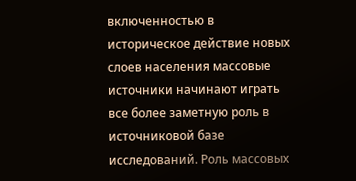включенностью в историческое действие новых слоев населения массовые источники начинают играть все более заметную роль в источниковой базе исследований. Роль массовых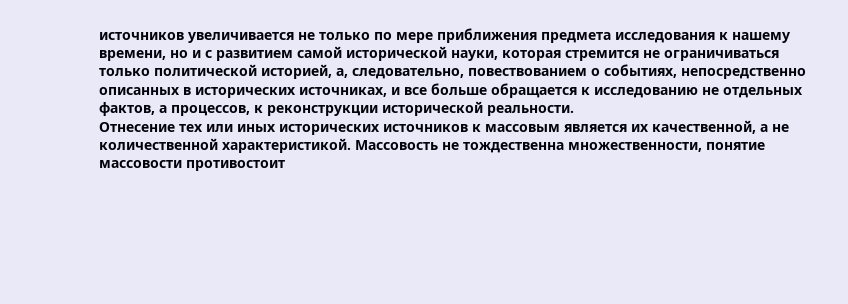источников увеличивается не только по мере приближения предмета исследования к нашему времени, но и с развитием самой исторической науки, которая стремится не ограничиваться только политической историей, а, следовательно, повествованием о событиях, непосредственно описанных в исторических источниках, и все больше обращается к исследованию не отдельных фактов, а процессов, к реконструкции исторической реальности.
Отнесение тех или иных исторических источников к массовым является их качественной, а не количественной характеристикой. Массовость не тождественна множественности, понятие массовости противостоит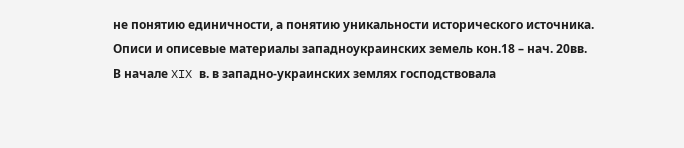не понятию единичности, а понятию уникальности исторического источника.
Описи и описевые материалы западноукраинских земель кон.18 – нач. 20вв.
В начале XIX в. в западно-украинских землях господствовала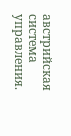австрийская система управления.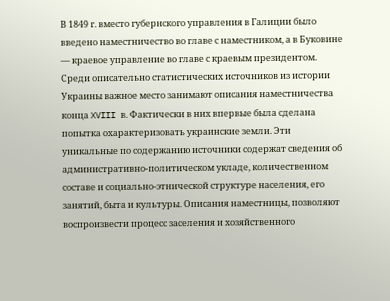В 1849 г. вместо губернского управления в Галиции было введено наместничество во главе с наместником, а в Буковине — краевое управление во главе с краевым президентом.
Среди описательно статистических источников из истории Украины важное место занимают описания наместничества конца XVIII в. Фактически в них впервые была сделана попытка охарактеризовать украинские земли. Эти уникальные по содержанию источники содержат сведения об административно-политическом укладе, количественном составе и социально-этнической структуре населения, его занятий, быта и культуры. Описания наместницы, позволяют воспроизвести процесс заселения и хозяйственного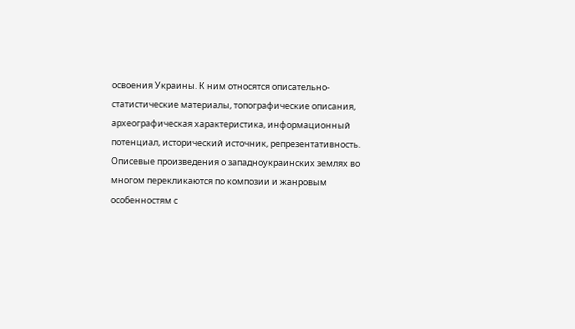освоения Украины. К ним относятся описательно-статистические материалы, топографические описания, археографическая характеристика, информационный потенциал, исторический источник, репрезентативность.
Описевые произведения о западноукраинских землях во многом перекликаются по композии и жанровым особенностям с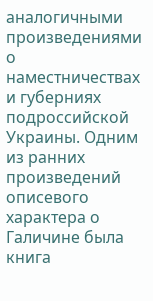аналогичными произведениями о наместничествах и губерниях подроссийской Украины. Одним из ранних произведений описевого характера о Галичине была книга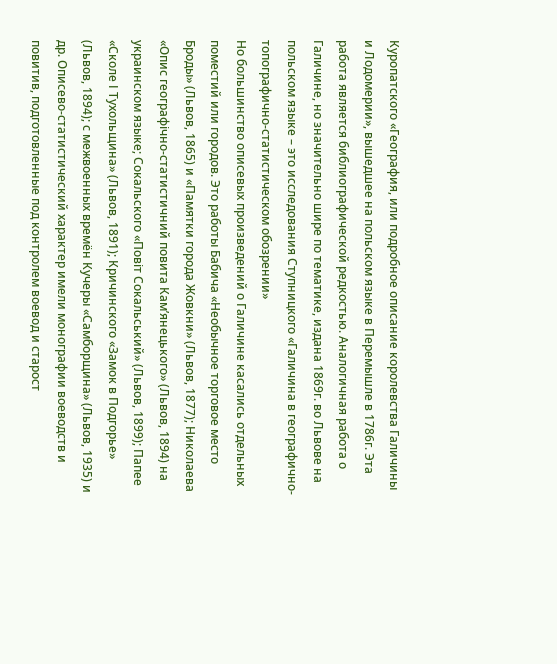Куропатского «География, или подробное описание королевства Галичины и Лодомерии», вышедшее на польском языке в Перемышле в 1786г. Эта работа является библиографической редкостью. Аналогичная работа о Галичине, но значительно шире по тематике, издана 1869г. во Львове на польском языке – это исследования Ступницкого «Галичина в географично-топографично-статистическом обозрении»
Но большинство описевых произведений о Галичине касались отдельных поместий или городов. Это работы Бабича «Необычное торговое место Броды» (Львов, 1865) и «Памятки города Жовкни» (Львов, 1877); Николаева «Опис географічно-статистичний повита Кам’янецького» (Львов, 1894) на украинском языке; Сокальского «Повіт Сокальський» (Львов, 1899); Папее «Сколе І Тухольщина» (Львов, 1891); Кричинского «Замок в Подгорье» (Львов, 1894); с межвоенных времён Кучеры «Самборщина» (Львов, 1935) и др. Описево-статистический характер имели монографии воеводств и повитив, подготовленные под контролем воевод и старост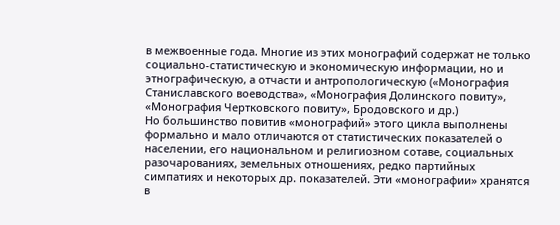в межвоенные года. Многие из этих монографий содержат не только социально-статистическую и экономическую информации, но и этнографическую, а отчасти и антропологическую («Монография Станиславского воеводства», «Монография Долинского повиту», «Монография Чертковского повиту», Бродовского и др.)
Но большинство повитив «монографий» этого цикла выполнены формально и мало отличаются от статистических показателей о населении, его национальном и религиозном сотаве, социальных разочарованиях, земельных отношениях, редко партийных симпатиях и некоторых др. показателей. Эти «монографии» хранятся в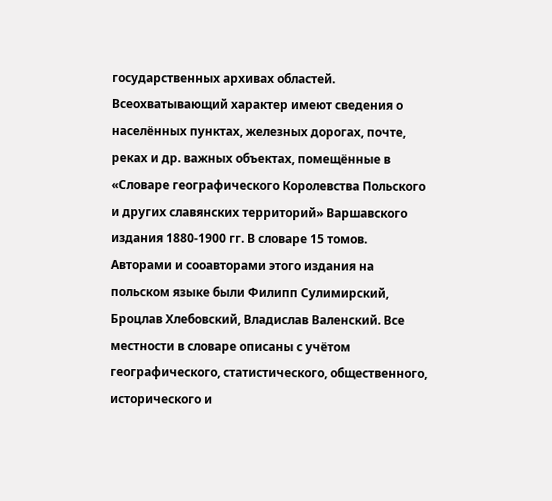государственных архивах областей.
Всеохватывающий характер имеют сведения о населённых пунктах, железных дорогах, почте, реках и др. важных объектах, помещённые в «Словаре географического Королевства Польского и других славянских территорий» Варшавского издания 1880-1900 гг. В словаре 15 томов. Авторами и сооавторами этого издания на польском языке были Филипп Сулимирский, Броцлав Хлебовский, Владислав Валенский. Все местности в словаре описаны с учётом географического, статистического, общественного, исторического и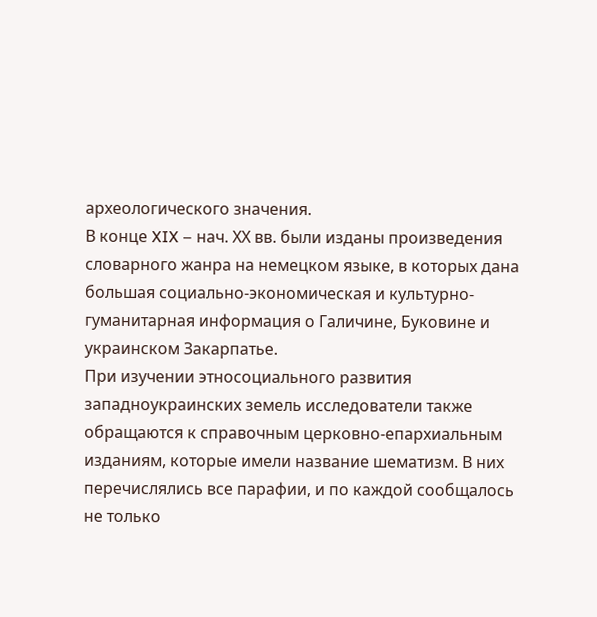археологического значения.
В конце XIX – нач. ХХ вв. были изданы произведения словарного жанра на немецком языке, в которых дана большая социально-экономическая и культурно-гуманитарная информация о Галичине, Буковине и украинском Закарпатье.
При изучении этносоциального развития западноукраинских земель исследователи также обращаются к справочным церковно-епархиальным изданиям, которые имели название шематизм. В них перечислялись все парафии, и по каждой сообщалось не только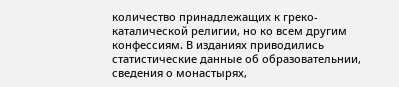количество принадлежащих к греко-каталической религии, но ко всем другим конфессиям. В изданиях приводились статистические данные об образовательнии, сведения о монастырях,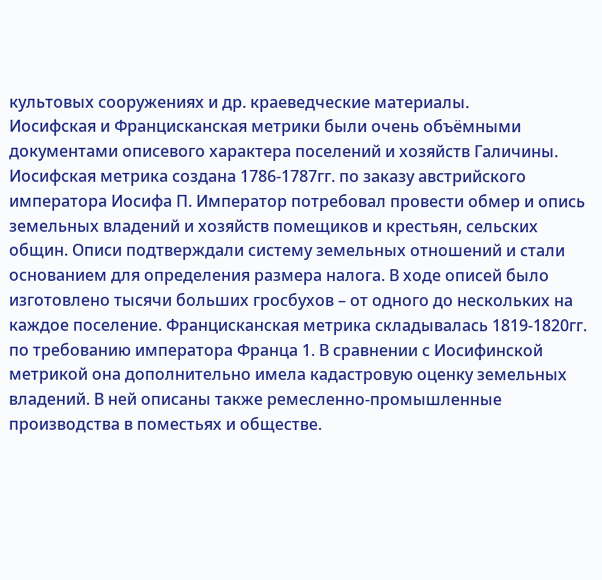культовых сооружениях и др. краеведческие материалы.
Иосифская и Францисканская метрики были очень объёмными документами описевого характера поселений и хозяйств Галичины. Иосифская метрика создана 1786-1787гг. по заказу австрийского императора Иосифа П. Император потребовал провести обмер и опись земельных владений и хозяйств помещиков и крестьян, сельских общин. Описи подтверждали систему земельных отношений и стали основанием для определения размера налога. В ходе описей было изготовлено тысячи больших гросбухов – от одного до нескольких на каждое поселение. Францисканская метрика складывалась 1819-1820гг. по требованию императора Франца 1. В сравнении с Иосифинской метрикой она дополнительно имела кадастровую оценку земельных владений. В ней описаны также ремесленно-промышленные производства в поместьях и обществе.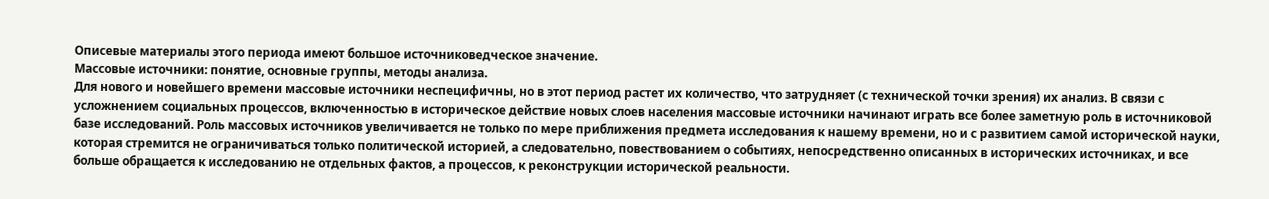Описевые материалы этого периода имеют большое источниковедческое значение.
Массовые источники: понятие, основные группы, методы анализа.
Для нового и новейшего времени массовые источники неспецифичны, но в этот период растет их количество, что затрудняет (с технической точки зрения) их анализ. В связи с усложнением социальных процессов, включенностью в историческое действие новых слоев населения массовые источники начинают играть все более заметную роль в источниковой базе исследований. Роль массовых источников увеличивается не только по мере приближения предмета исследования к нашему времени, но и с развитием самой исторической науки, которая стремится не ограничиваться только политической историей, а следовательно, повествованием о событиях, непосредственно описанных в исторических источниках, и все больше обращается к исследованию не отдельных фактов, а процессов, к реконструкции исторической реальности.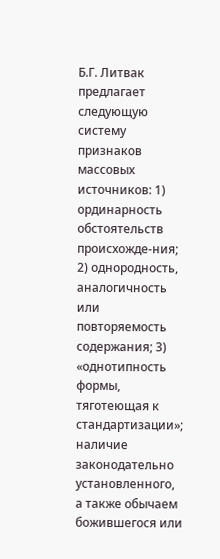Б.Г. Литвак предлагает следующую систему признаков массовых источников: 1) ординарность обстоятельств происхожде-ния; 2) однородность, аналогичность или повторяемость содержания; 3) «однотипность формы, тяготеющая к стандартизации»; наличие законодательно установленного, а также обычаем божившегося или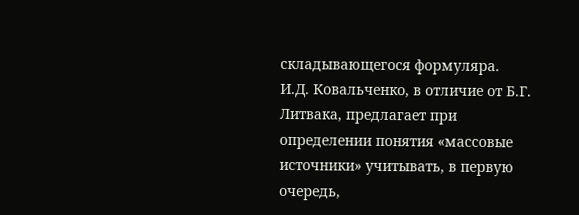складывающегося формуляра.
И.Д. Ковальченко, в отличие от Б.Г. Литвака, предлагает при определении понятия «массовые источники» учитывать, в первую очередь,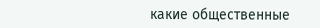какие общественные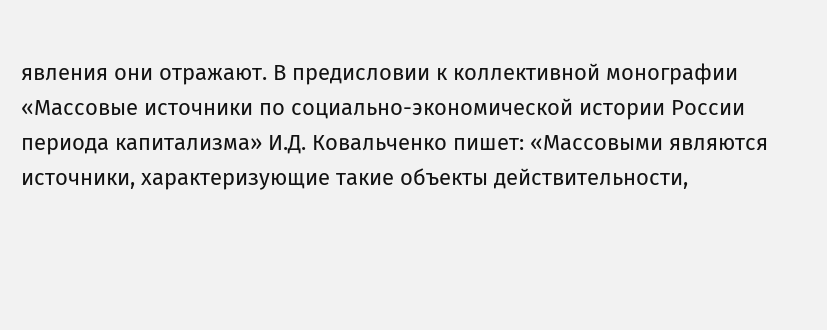явления они отражают. В предисловии к коллективной монографии «Массовые источники по социально-экономической истории России периода капитализма» И.Д. Ковальченко пишет: «Массовыми являются источники, характеризующие такие объекты действительности,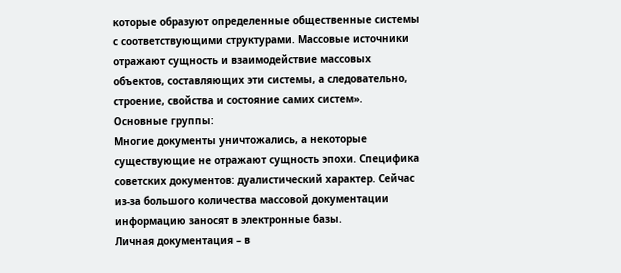которые образуют определенные общественные системы с соответствующими структурами. Массовые источники отражают сущность и взаимодействие массовых объектов, составляющих эти системы, а следовательно, строение, свойства и состояние самих систем».
Основные группы:
Многие документы уничтожались, а некоторые существующие не отражают сущность эпохи. Специфика советских документов: дуалистический характер. Сейчас из-за большого количества массовой документации информацию заносят в электронные базы.
Личная документация – в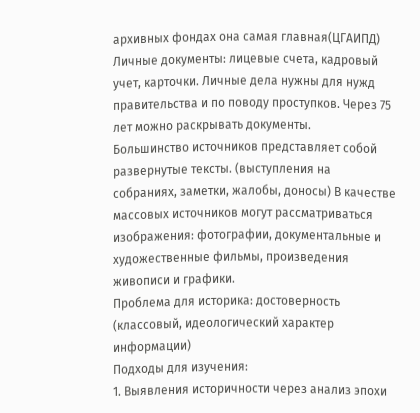архивных фондах она самая главная(ЦГАИПД) Личные документы: лицевые счета, кадровый учет, карточки. Личные дела нужны для нужд правительства и по поводу проступков. Через 75 лет можно раскрывать документы.
Большинство источников представляет собой развернутые тексты. (выступления на собраниях, заметки, жалобы, доносы) В качестве массовых источников могут рассматриваться изображения: фотографии, документальные и художественные фильмы, произведения живописи и графики.
Проблема для историка: достоверность (классовый, идеологический характер информации)
Подходы для изучения:
1. Выявления историчности через анализ эпохи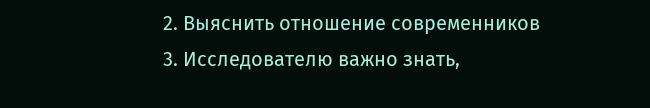2. Выяснить отношение современников
3. Исследователю важно знать,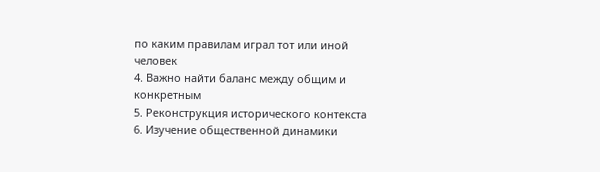по каким правилам играл тот или иной человек
4. Важно найти баланс между общим и конкретным
5. Реконструкция исторического контекста
6. Изучение общественной динамики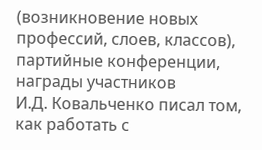(возникновение новых профессий, слоев, классов), партийные конференции, награды участников
И.Д. Ковальченко писал том, как работать с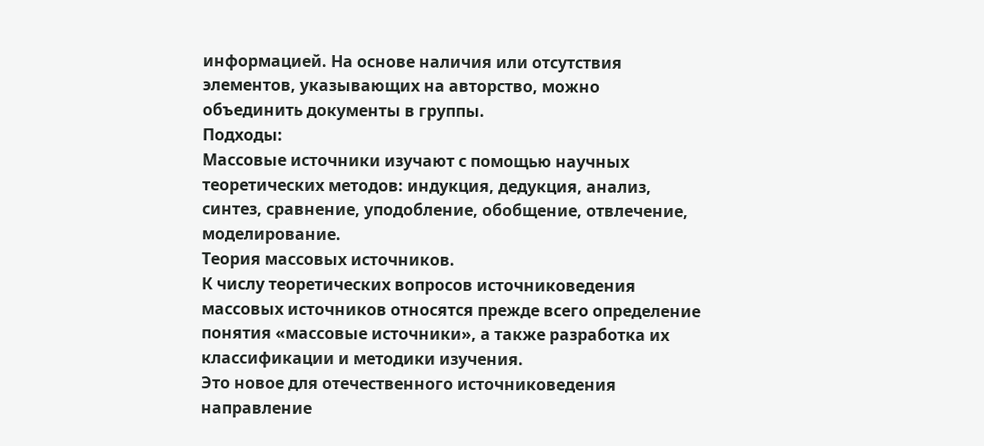информацией. На основе наличия или отсутствия элементов, указывающих на авторство, можно объединить документы в группы.
Подходы:
Массовые источники изучают с помощью научных теоретических методов: индукция, дедукция, анализ, синтез, сравнение, уподобление, обобщение, отвлечение, моделирование.
Теория массовых источников.
К числу теоретических вопросов источниковедения массовых источников относятся прежде всего определение понятия «массовые источники», а также разработка их классификации и методики изучения.
Это новое для отечественного источниковедения направление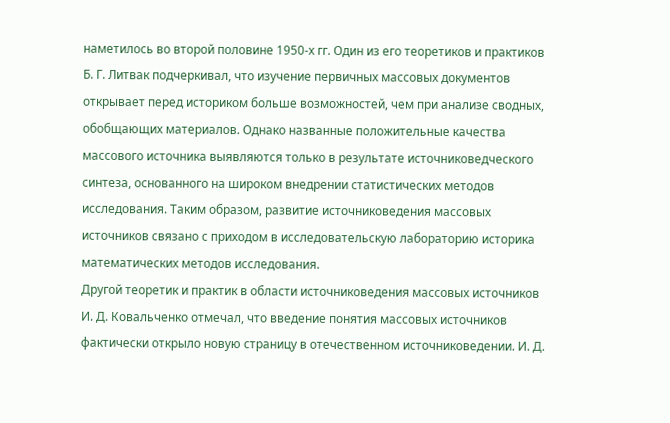наметилось во второй половине 1950-х гг. Один из его теоретиков и практиков Б. Г. Литвак подчеркивал, что изучение первичных массовых документов открывает перед историком больше возможностей, чем при анализе сводных, обобщающих материалов. Однако названные положительные качества массового источника выявляются только в результате источниковедческого синтеза, основанного на широком внедрении статистических методов исследования. Таким образом, развитие источниковедения массовых источников связано с приходом в исследовательскую лабораторию историка математических методов исследования.
Другой теоретик и практик в области источниковедения массовых источников И. Д. Ковальченко отмечал, что введение понятия массовых источников фактически открыло новую страницу в отечественном источниковедении. И. Д.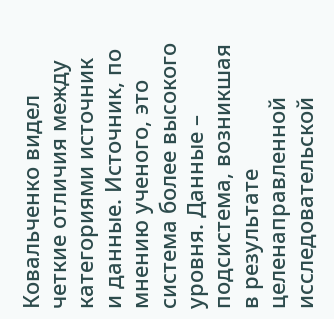Ковальченко видел четкие отличия между категориями источник и данные. Источник, по мнению ученого, это система более высокого уровня. Данные – подсистема, возникшая в результате целенаправленной исследовательской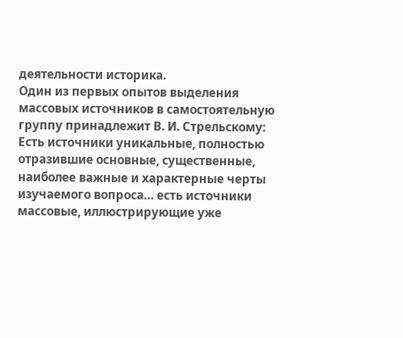деятельности историка.
Один из первых опытов выделения массовых источников в самостоятельную группу принадлежит В. И. Стрельскому:
Есть источники уникальные, полностью отразившие основные, существенные, наиболее важные и характерные черты изучаемого вопроса… есть источники массовые, иллюстрирующие уже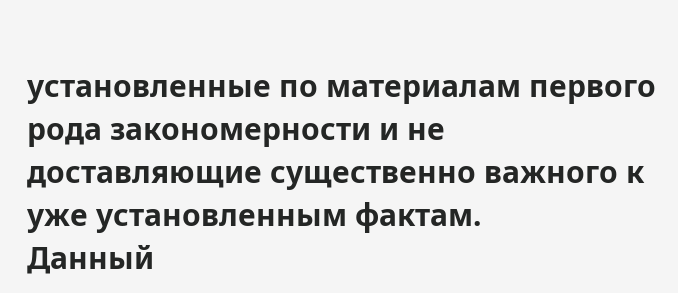установленные по материалам первого рода закономерности и не доставляющие существенно важного к уже установленным фактам.
Данный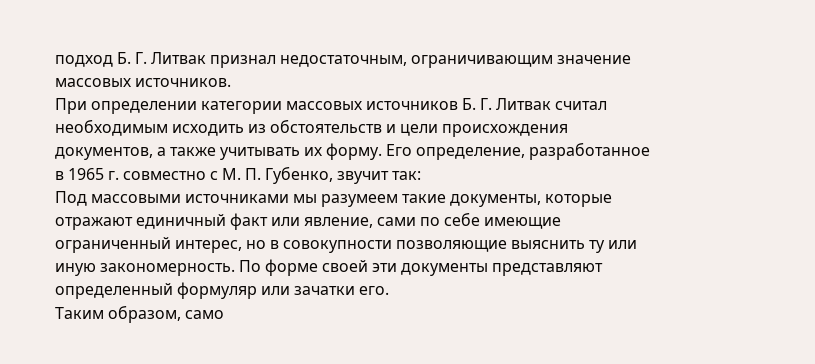подход Б. Г. Литвак признал недостаточным, ограничивающим значение массовых источников.
При определении категории массовых источников Б. Г. Литвак считал необходимым исходить из обстоятельств и цели происхождения документов, а также учитывать их форму. Его определение, разработанное в 1965 г. совместно с М. П. Губенко, звучит так:
Под массовыми источниками мы разумеем такие документы, которые отражают единичный факт или явление, сами по себе имеющие ограниченный интерес, но в совокупности позволяющие выяснить ту или иную закономерность. По форме своей эти документы представляют определенный формуляр или зачатки его.
Таким образом, само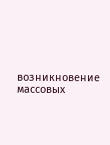возникновение массовых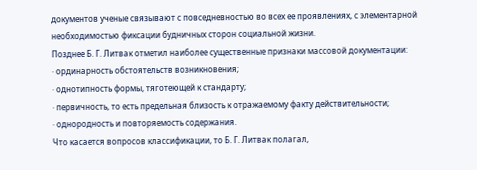документов ученые связывают с повседневностью во всех ее проявлениях, с элементарной необходимостью фиксации будничных сторон социальной жизни.
Позднее Б. Г. Литвак отметил наиболее существенные признаки массовой документации:
· ординарность обстоятельств возникновения;
· однотипность формы, тяготеющей к стандарту;
· первичность, то есть предельная близость к отражаемому факту действительности;
· однородность и повторяемость содержания.
Что касается вопросов классификации, то Б. Г. Литвак полагал,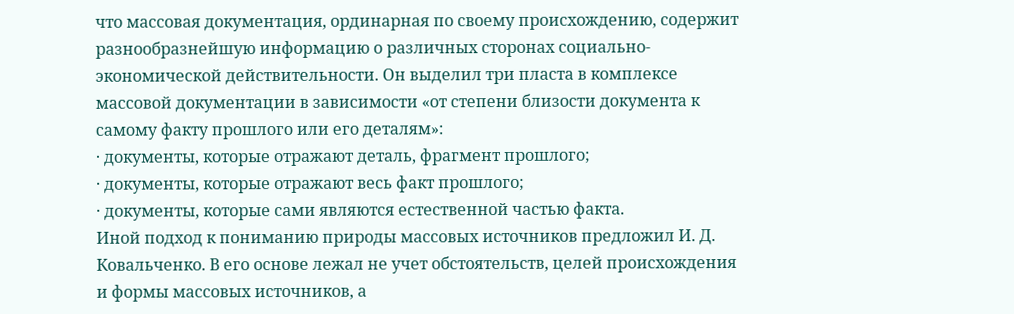что массовая документация, ординарная по своему происхождению, содержит разнообразнейшую информацию о различных сторонах социально-экономической действительности. Он выделил три пласта в комплексе массовой документации в зависимости «от степени близости документа к самому факту прошлого или его деталям»:
· документы, которые отражают деталь, фрагмент прошлого;
· документы, которые отражают весь факт прошлого;
· документы, которые сами являются естественной частью факта.
Иной подход к пониманию природы массовых источников предложил И. Д. Ковальченко. В его основе лежал не учет обстоятельств, целей происхождения и формы массовых источников, а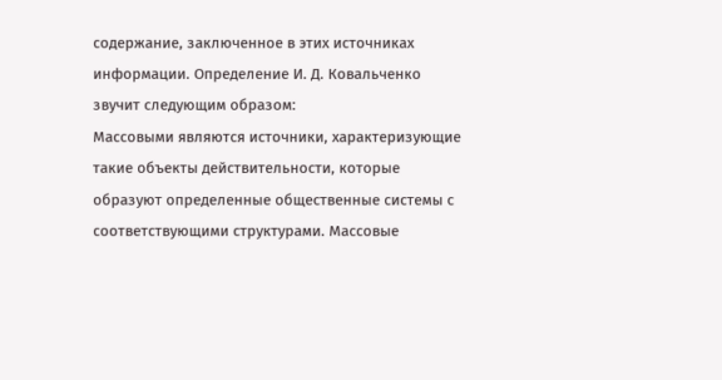содержание, заключенное в этих источниках информации. Определение И. Д. Ковальченко звучит следующим образом:
Массовыми являются источники, характеризующие такие объекты действительности, которые образуют определенные общественные системы с соответствующими структурами. Массовые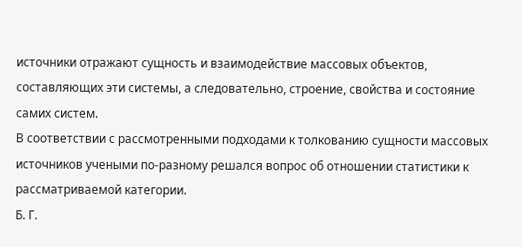источники отражают сущность и взаимодействие массовых объектов, составляющих эти системы, а следовательно, строение, свойства и состояние самих систем.
В соответствии с рассмотренными подходами к толкованию сущности массовых источников учеными по-разному решался вопрос об отношении статистики к рассматриваемой категории.
Б. Г.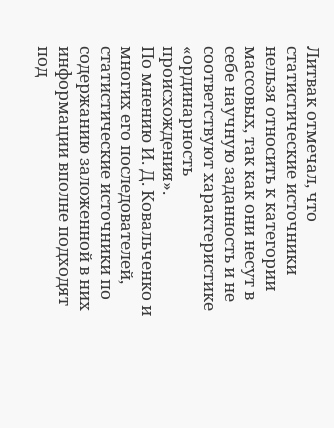Литвак отмечал, что статистические источники нельзя относить к категории массовых, так как они несут в себе научную заданность и не соответствуют характеристике «ординарность происхождения».
По мнению И. Д. Ковальченко и многих его последователей, статистические источники по содержанию заложенной в них информации вполне подходят под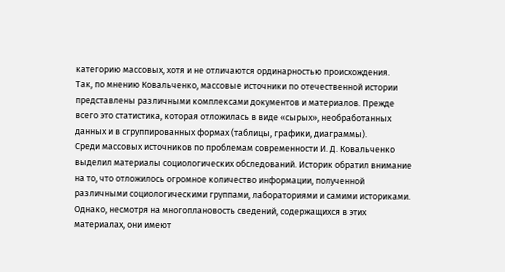категорию массовых, хотя и не отличаются ординарностью происхождения.
Так, по мнению Ковальченко, массовые источники по отечественной истории представлены различными комплексами документов и материалов. Прежде всего это статистика, которая отложилась в виде «сырых», необработанных данных и в сгруппированных формах (таблицы, графики, диаграммы).
Среди массовых источников по проблемам современности И. Д. Ковальченко выделил материалы социологических обследований. Историк обратил внимание на то, что отложилось огромное количество информации, полученной различными социологическими группами, лабораториями и самими историками. Однако, несмотря на многоплановость сведений, содержащихся в этих материалах, они имеют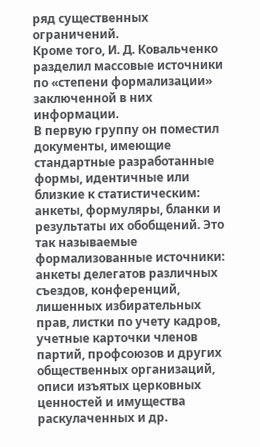ряд существенных ограничений.
Кроме того, И. Д. Ковальченко разделил массовые источники по «степени формализации» заключенной в них информации.
В первую группу он поместил документы, имеющие стандартные разработанные формы, идентичные или близкие к статистическим: анкеты, формуляры, бланки и результаты их обобщений. Это так называемые формализованные источники: анкеты делегатов различных съездов, конференций, лишенных избирательных прав, листки по учету кадров, учетные карточки членов партий, профсоюзов и других общественных организаций, описи изъятых церковных ценностей и имущества раскулаченных и др.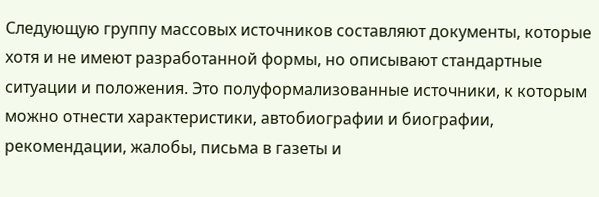Следующую группу массовых источников составляют документы, которые хотя и не имеют разработанной формы, но описывают стандартные ситуации и положения. Это полуформализованные источники, к которым можно отнести характеристики, автобиографии и биографии, рекомендации, жалобы, письма в газеты и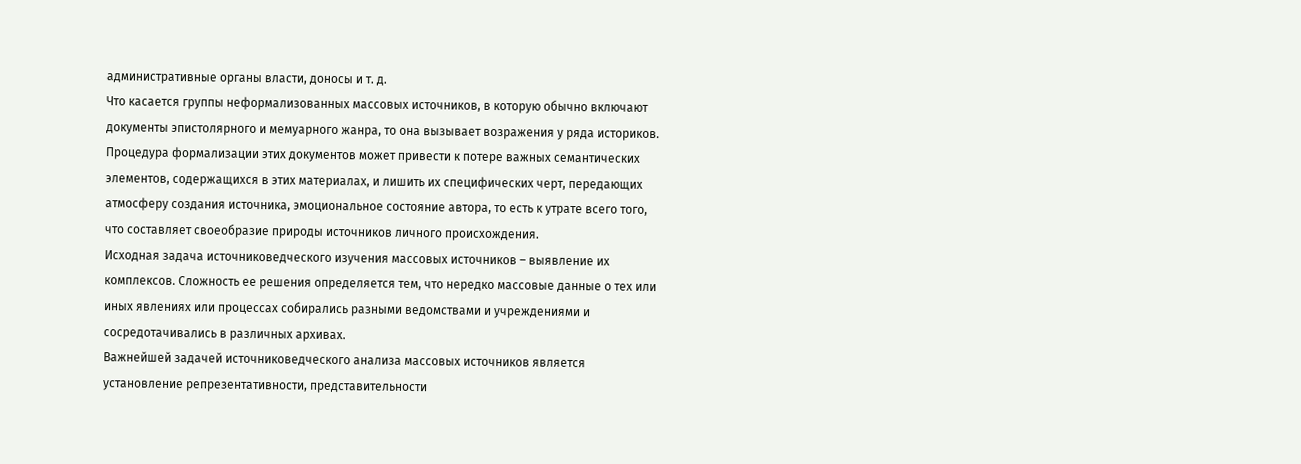административные органы власти, доносы и т. д.
Что касается группы неформализованных массовых источников, в которую обычно включают документы эпистолярного и мемуарного жанра, то она вызывает возражения у ряда историков. Процедура формализации этих документов может привести к потере важных семантических элементов, содержащихся в этих материалах, и лишить их специфических черт, передающих атмосферу создания источника, эмоциональное состояние автора, то есть к утрате всего того, что составляет своеобразие природы источников личного происхождения.
Исходная задача источниковедческого изучения массовых источников – выявление их комплексов. Сложность ее решения определяется тем, что нередко массовые данные о тех или иных явлениях или процессах собирались разными ведомствами и учреждениями и сосредотачивались в различных архивах.
Важнейшей задачей источниковедческого анализа массовых источников является установление репрезентативности, представительности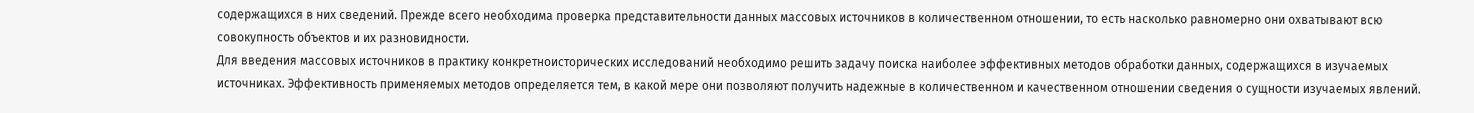содержащихся в них сведений. Прежде всего необходима проверка представительности данных массовых источников в количественном отношении, то есть насколько равномерно они охватывают всю совокупность объектов и их разновидности.
Для введения массовых источников в практику конкретноисторических исследований необходимо решить задачу поиска наиболее эффективных методов обработки данных, содержащихся в изучаемых источниках. Эффективность применяемых методов определяется тем, в какой мере они позволяют получить надежные в количественном и качественном отношении сведения о сущности изучаемых явлений.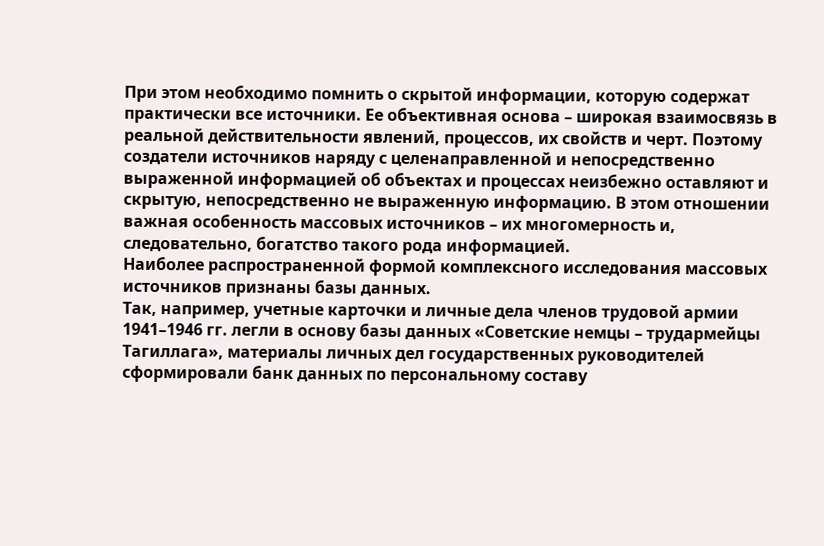При этом необходимо помнить о скрытой информации, которую содержат практически все источники. Ее объективная основа – широкая взаимосвязь в реальной действительности явлений, процессов, их свойств и черт. Поэтому создатели источников наряду с целенаправленной и непосредственно выраженной информацией об объектах и процессах неизбежно оставляют и скрытую, непосредственно не выраженную информацию. В этом отношении важная особенность массовых источников – их многомерность и, следовательно, богатство такого рода информацией.
Наиболее распространенной формой комплексного исследования массовых источников признаны базы данных.
Так, например, учетные карточки и личные дела членов трудовой армии 1941–1946 гг. легли в основу базы данных «Советские немцы – трудармейцы Тагиллага», материалы личных дел государственных руководителей сформировали банк данных по персональному составу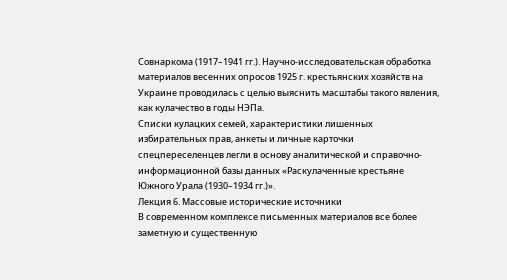Совнаркома (1917–1941 гг.). Научно-исследовательская обработка материалов весенних опросов 1925 г. крестьянских хозяйств на Украине проводилась с целью выяснить масштабы такого явления, как кулачество в годы НЭПа.
Списки кулацких семей, характеристики лишенных избирательных прав, анкеты и личные карточки спецпереселенцев легли в основу аналитической и справочно-информационной базы данных «Раскулаченные крестьяне Южного Урала (1930–1934 гг.)».
Лекция 6. Массовые исторические источники
В современном комплексе письменных материалов все более заметную и существенную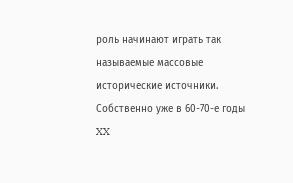роль начинают играть так называемые массовые исторические источники. Собственно уже в 60-70-е годы XX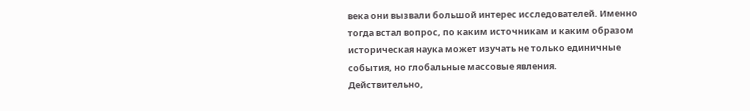века они вызвали большой интерес исследователей. Именно тогда встал вопрос, по каким источникам и каким образом историческая наука может изучать не только единичные события, но глобальные массовые явления.
Действительно,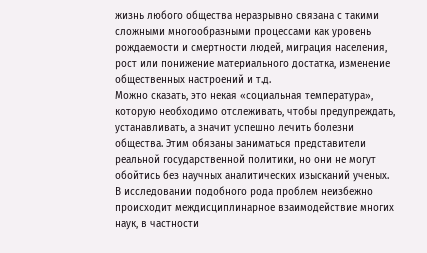жизнь любого общества неразрывно связана с такими сложными многообразными процессами как уровень рождаемости и смертности людей, миграция населения, рост или понижение материального достатка, изменение общественных настроений и т.д.
Можно сказать, это некая «социальная температура», которую необходимо отслеживать, чтобы предупреждать, устанавливать, а значит успешно лечить болезни общества. Этим обязаны заниматься представители реальной государственной политики, но они не могут обойтись без научных аналитических изысканий ученых.
В исследовании подобного рода проблем неизбежно происходит междисциплинарное взаимодействие многих наук, в частности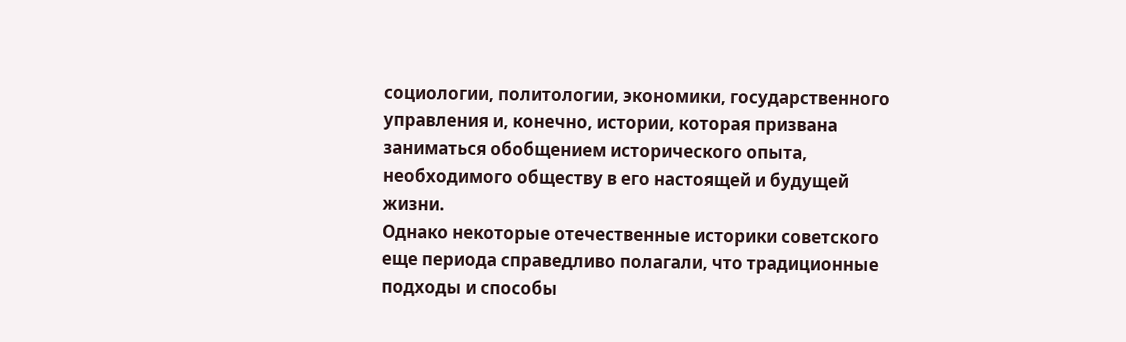социологии, политологии, экономики, государственного управления и, конечно, истории, которая призвана заниматься обобщением исторического опыта, необходимого обществу в его настоящей и будущей жизни.
Однако некоторые отечественные историки советского еще периода справедливо полагали, что традиционные подходы и способы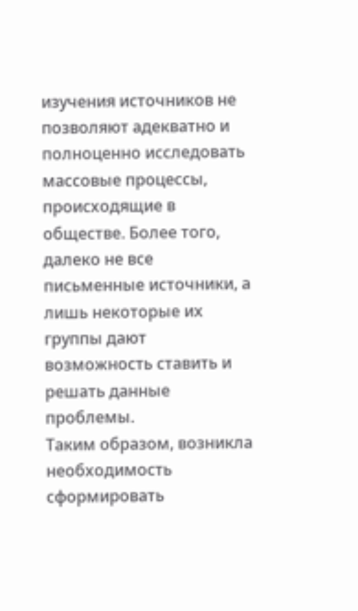изучения источников не позволяют адекватно и полноценно исследовать массовые процессы, происходящие в обществе. Более того, далеко не все письменные источники, а лишь некоторые их группы дают возможность ставить и решать данные проблемы.
Таким образом, возникла необходимость сформировать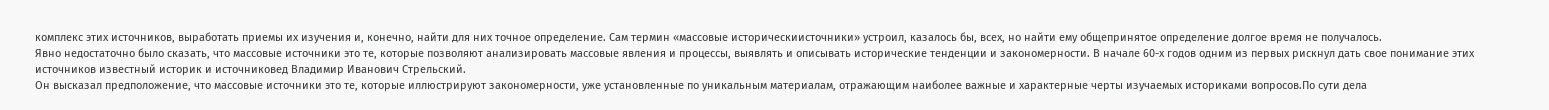комплекс этих источников, выработать приемы их изучения и, конечно, найти для них точное определение. Сам термин «массовые историческиисточники» устроил, казалось бы, всех, но найти ему общепринятое определение долгое время не получалось.
Явно недостаточно было сказать, что массовые источники это те, которые позволяют анализировать массовые явления и процессы, выявлять и описывать исторические тенденции и закономерности. В начале 60-х годов одним из первых рискнул дать свое понимание этих источников известный историк и источниковед Владимир Иванович Стрельский.
Он высказал предположение, что массовые источники это те, которые иллюстрируют закономерности, уже установленные по уникальным материалам, отражающим наиболее важные и характерные черты изучаемых историками вопросов.По сути дела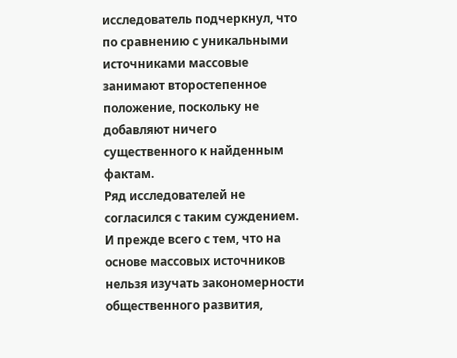исследователь подчеркнул, что по сравнению с уникальными источниками массовые занимают второстепенное положение, поскольку не добавляют ничего существенного к найденным фактам.
Ряд исследователей не согласился с таким суждением. И прежде всего с тем, что на основе массовых источников нельзя изучать закономерности общественного развития,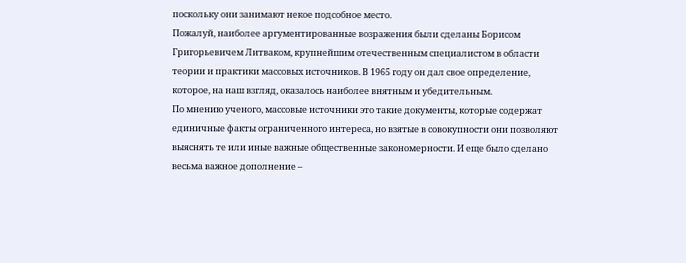поскольку они занимают некое подсобное место.
Пожалуй, наиболее аргументированные возражения были сделаны Борисом Григорьевичем Литваком, крупнейшим отечественным специалистом в области теории и практики массовых источников. В 1965 году он дал свое определение, которое, на наш взгляд, оказалось наиболее внятным и убедительным.
По мнению ученого, массовые источники это такие документы, которые содержат единичные факты ограниченного интереса, но взятые в совокупности они позволяют выяснять те или иные важные общественные закономерности. И еще было сделано весьма важное дополнение –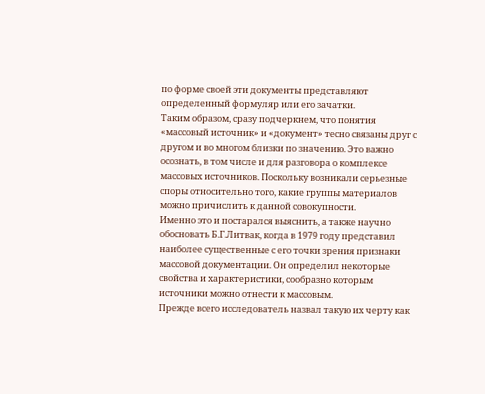по форме своей эти документы представляют определенный формуляр или его зачатки.
Таким образом, сразу подчеркнем, что понятия «массовый источник» и «документ» тесно связаны друг с другом и во многом близки по значению. Это важно осознать, в том числе и для разговора о комплексе массовых источников. Поскольку возникали серьезные споры относительно того, какие группы материалов можно причислить к данной совокупности.
Именно это и постарался выяснить, а также научно обосновать Б.Г.Литвак, когда в 1979 году представил наиболее существенные с его точки зрения признаки массовой документации. Он определил некоторые свойства и характеристики, сообразно которым источники можно отнести к массовым.
Прежде всего исследователь назвал такую их черту как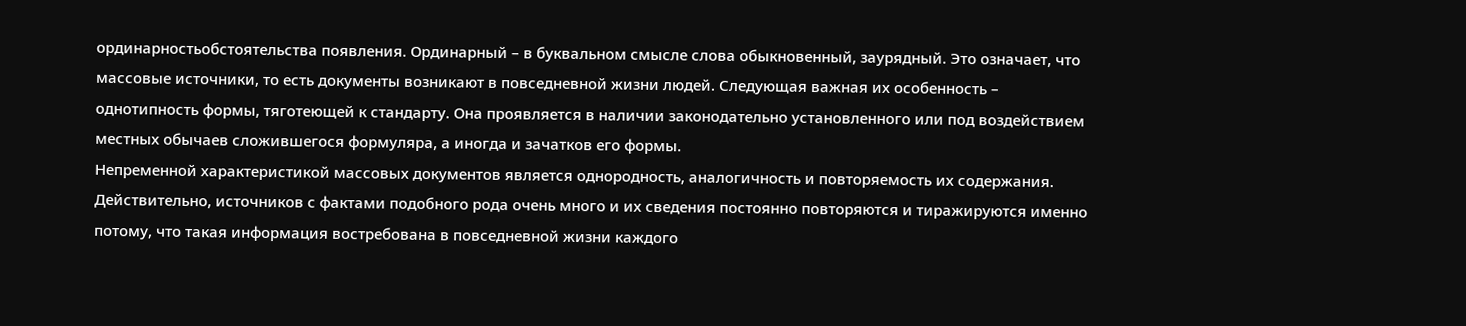ординарностьобстоятельства появления. Ординарный – в буквальном смысле слова обыкновенный, заурядный. Это означает, что массовые источники, то есть документы возникают в повседневной жизни людей. Следующая важная их особенность – однотипность формы, тяготеющей к стандарту. Она проявляется в наличии законодательно установленного или под воздействием местных обычаев сложившегося формуляра, а иногда и зачатков его формы.
Непременной характеристикой массовых документов является однородность, аналогичность и повторяемость их содержания. Действительно, источников с фактами подобного рода очень много и их сведения постоянно повторяются и тиражируются именно потому, что такая информация востребована в повседневной жизни каждого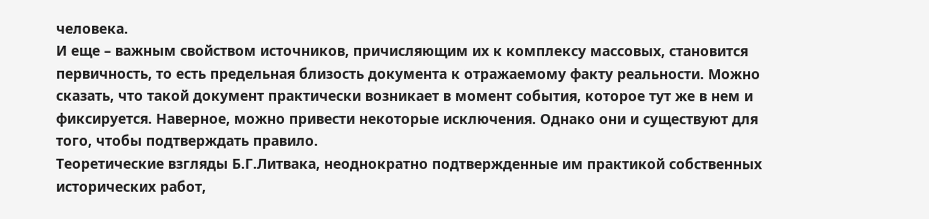человека.
И еще – важным свойством источников, причисляющим их к комплексу массовых, становится первичность, то есть предельная близость документа к отражаемому факту реальности. Можно сказать, что такой документ практически возникает в момент события, которое тут же в нем и фиксируется. Наверное, можно привести некоторые исключения. Однако они и существуют для того, чтобы подтверждать правило.
Теоретические взгляды Б.Г.Литвака, неоднократно подтвержденные им практикой собственных исторических работ,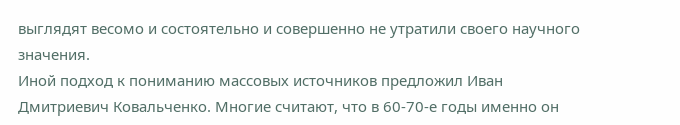выглядят весомо и состоятельно и совершенно не утратили своего научного значения.
Иной подход к пониманию массовых источников предложил Иван Дмитриевич Ковальченко. Многие считают, что в 60-70-е годы именно он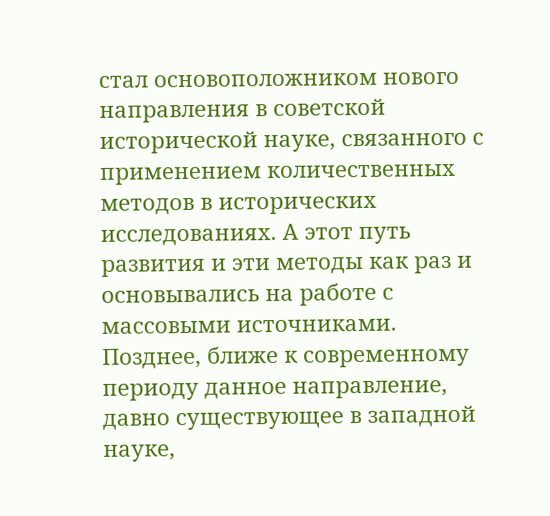стал основоположником нового направления в советской исторической науке, связанного с применением количественных методов в исторических исследованиях. А этот путь развития и эти методы как раз и основывались на работе с массовыми источниками.
Позднее, ближе к современному периоду данное направление, давно существующее в западной науке,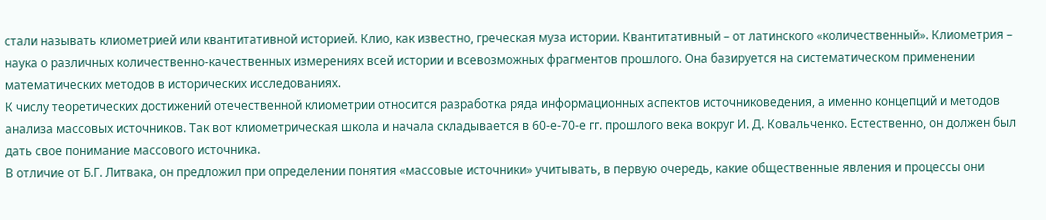стали называть клиометрией или квантитативной историей. Клио, как известно, греческая муза истории. Квантитативный – от латинского «количественный». Клиометрия – наука о различных количественно-качественных измерениях всей истории и всевозможных фрагментов прошлого. Она базируется на систематическом применении математических методов в исторических исследованиях.
К числу теоретических достижений отечественной клиометрии относится разработка ряда информационных аспектов источниковедения, а именно концепций и методов анализа массовых источников. Так вот клиометрическая школа и начала складывается в 60-е-70-е гг. прошлого века вокруг И. Д. Ковальченко. Естественно, он должен был дать свое понимание массового источника.
В отличие от Б.Г. Литвака, он предложил при определении понятия «массовые источники» учитывать, в первую очередь, какие общественные явления и процессы они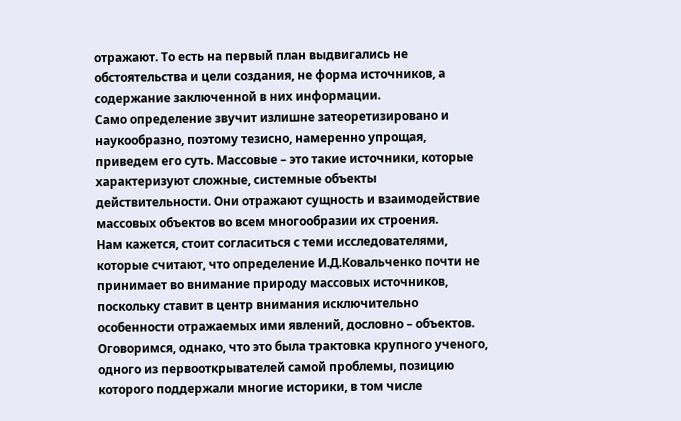отражают. То есть на первый план выдвигались не обстоятельства и цели создания, не форма источников, а содержание заключенной в них информации.
Само определение звучит излишне затеоретизировано и наукообразно, поэтому тезисно, намеренно упрощая, приведем его суть. Массовые – это такие источники, которые характеризуют сложные, системные объекты действительности. Они отражают сущность и взаимодействие массовых объектов во всем многообразии их строения.
Нам кажется, стоит согласиться с теми исследователями, которые считают, что определение И.Д.Ковальченко почти не принимает во внимание природу массовых источников, поскольку ставит в центр внимания исключительно особенности отражаемых ими явлений, дословно – объектов. Оговоримся, однако, что это была трактовка крупного ученого, одного из первооткрывателей самой проблемы, позицию которого поддержали многие историки, в том числе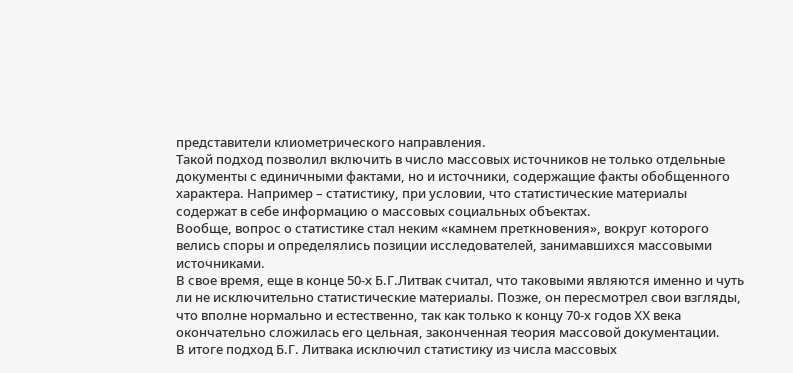представители клиометрического направления.
Такой подход позволил включить в число массовых источников не только отдельные документы с единичными фактами, но и источники, содержащие факты обобщенного характера. Например – статистику, при условии, что статистические материалы содержат в себе информацию о массовых социальных объектах.
Вообще, вопрос о статистике стал неким «камнем преткновения», вокруг которого велись споры и определялись позиции исследователей, занимавшихся массовыми источниками.
В свое время, еще в конце 50-х Б.Г.Литвак считал, что таковыми являются именно и чуть ли не исключительно статистические материалы. Позже, он пересмотрел свои взгляды, что вполне нормально и естественно, так как только к концу 70-х годов XX века окончательно сложилась его цельная, законченная теория массовой документации.
В итоге подход Б.Г. Литвака исключил статистику из числа массовых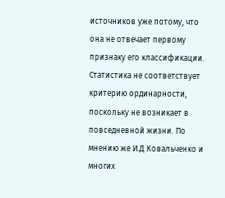источников уже потому, что она не отвечает первому признаку его классификации. Статистика не соответствует критерию ординарности, поскольку не возникает в повседневной жизни. По мнению же И.Д Ковальченко и многих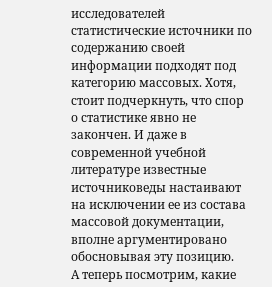исследователей статистические источники по содержанию своей информации подходят под категорию массовых. Хотя, стоит подчеркнуть, что спор о статистике явно не закончен. И даже в современной учебной литературе известные источниковеды настаивают на исключении ее из состава массовой документации, вполне аргументировано обосновывая эту позицию.
А теперь посмотрим, какие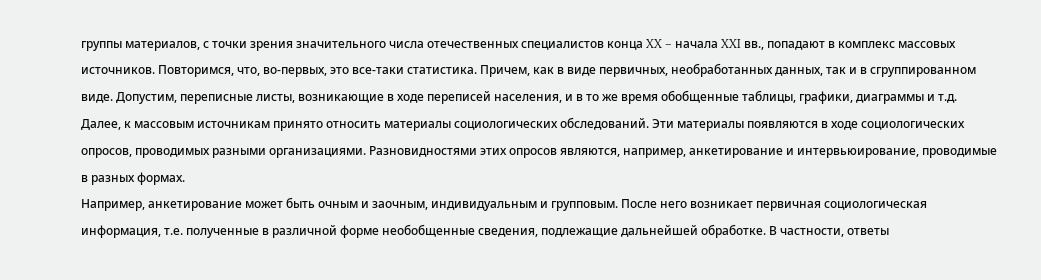группы материалов, с точки зрения значительного числа отечественных специалистов конца XX – начала XXI вв., попадают в комплекс массовых источников. Повторимся, что, во-первых, это все-таки статистика. Причем, как в виде первичных, необработанных данных, так и в сгруппированном виде. Допустим, переписные листы, возникающие в ходе переписей населения, и в то же время обобщенные таблицы, графики, диаграммы и т.д.
Далее, к массовым источникам принято относить материалы социологических обследований. Эти материалы появляются в ходе социологических опросов, проводимых разными организациями. Разновидностями этих опросов являются, например, анкетирование и интервьюирование, проводимые в разных формах.
Например, анкетирование может быть очным и заочным, индивидуальным и групповым. После него возникает первичная социологическая информация, т.е. полученные в различной форме необобщенные сведения, подлежащие дальнейшей обработке. В частности, ответы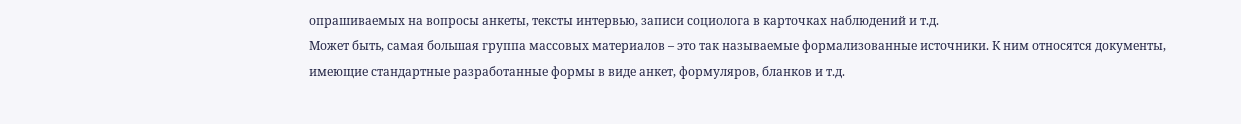опрашиваемых на вопросы анкеты, тексты интервью, записи социолога в карточках наблюдений и т.д.
Может быть, самая большая группа массовых материалов – это так называемые формализованные источники. К ним относятся документы, имеющие стандартные разработанные формы в виде анкет, формуляров, бланков и т.д.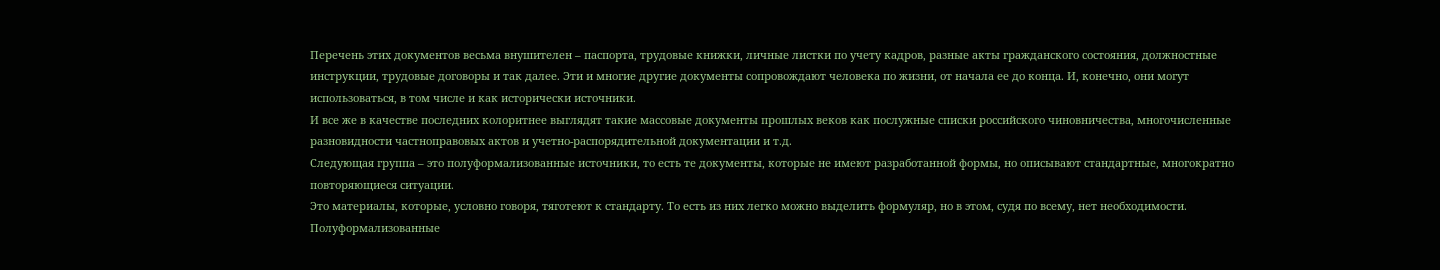Перечень этих документов весьма внушителен – паспорта, трудовые книжки, личные листки по учету кадров, разные акты гражданского состояния, должностные инструкции, трудовые договоры и так далее. Эти и многие другие документы сопровождают человека по жизни, от начала ее до конца. И, конечно, они могут использоваться, в том числе и как исторически источники.
И все же в качестве последних колоритнее выглядят такие массовые документы прошлых веков как послужные списки российского чиновничества, многочисленные разновидности частноправовых актов и учетно-распорядительной документации и т.д.
Следующая группа – это полуформализованные источники, то есть те документы, которые не имеют разработанной формы, но описывают стандартные, многократно повторяющиеся ситуации.
Это материалы, которые, условно говоря, тяготеют к стандарту. То есть из них легко можно выделить формуляр, но в этом, судя по всему, нет необходимости. Полуформализованные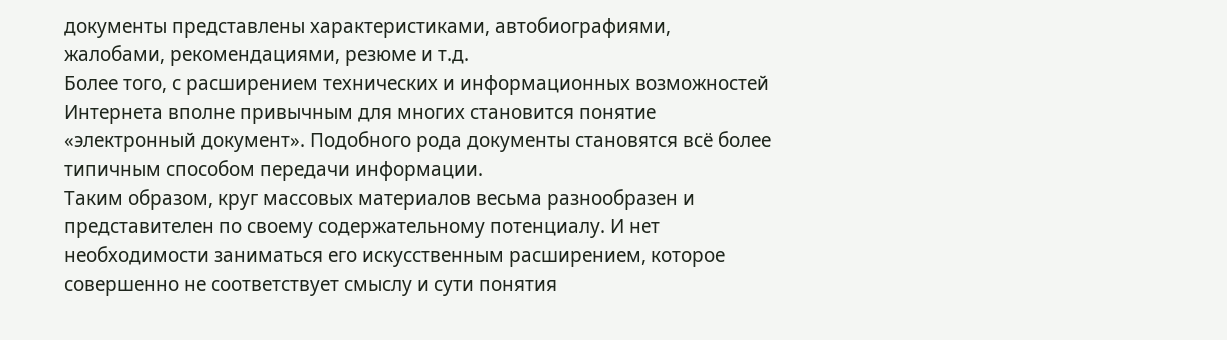документы представлены характеристиками, автобиографиями, жалобами, рекомендациями, резюме и т.д.
Более того, с расширением технических и информационных возможностей Интернета вполне привычным для многих становится понятие «электронный документ». Подобного рода документы становятся всё более типичным способом передачи информации.
Таким образом, круг массовых материалов весьма разнообразен и представителен по своему содержательному потенциалу. И нет необходимости заниматься его искусственным расширением, которое совершенно не соответствует смыслу и сути понятия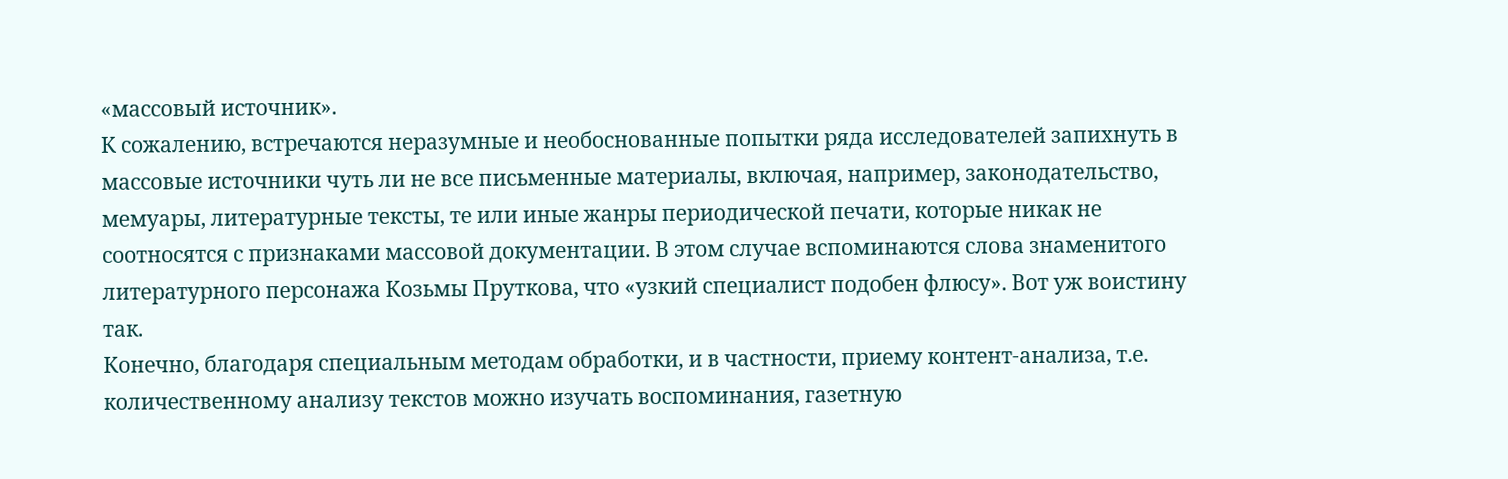«массовый источник».
К сожалению, встречаются неразумные и необоснованные попытки ряда исследователей запихнуть в массовые источники чуть ли не все письменные материалы, включая, например, законодательство, мемуары, литературные тексты, те или иные жанры периодической печати, которые никак не соотносятся с признаками массовой документации. В этом случае вспоминаются слова знаменитого литературного персонажа Козьмы Пруткова, что «узкий специалист подобен флюсу». Вот уж воистину так.
Конечно, благодаря специальным методам обработки, и в частности, приему контент-анализа, т.е. количественному анализу текстов можно изучать воспоминания, газетную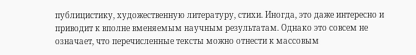публицистику, художественную литературу, стихи. Иногда, это даже интересно и приводит к вполне вменяемым научным результатам. Однако это совсем не означает, что перечисленные тексты можно отнести к массовым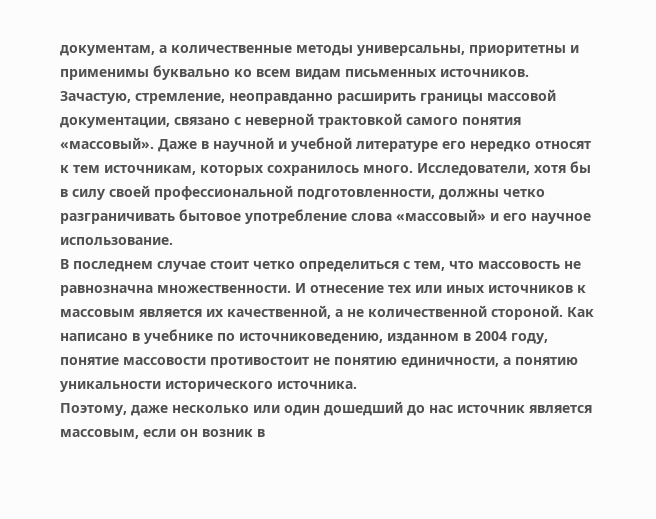документам, а количественные методы универсальны, приоритетны и применимы буквально ко всем видам письменных источников.
Зачастую, стремление, неоправданно расширить границы массовой документации, связано с неверной трактовкой самого понятия «массовый». Даже в научной и учебной литературе его нередко относят к тем источникам, которых сохранилось много. Исследователи, хотя бы в силу своей профессиональной подготовленности, должны четко разграничивать бытовое употребление слова «массовый» и его научное использование.
В последнем случае стоит четко определиться с тем, что массовость не равнозначна множественности. И отнесение тех или иных источников к массовым является их качественной, а не количественной стороной. Как написано в учебнике по источниковедению, изданном в 2004 году, понятие массовости противостоит не понятию единичности, а понятию уникальности исторического источника.
Поэтому, даже несколько или один дошедший до нас источник является массовым, если он возник в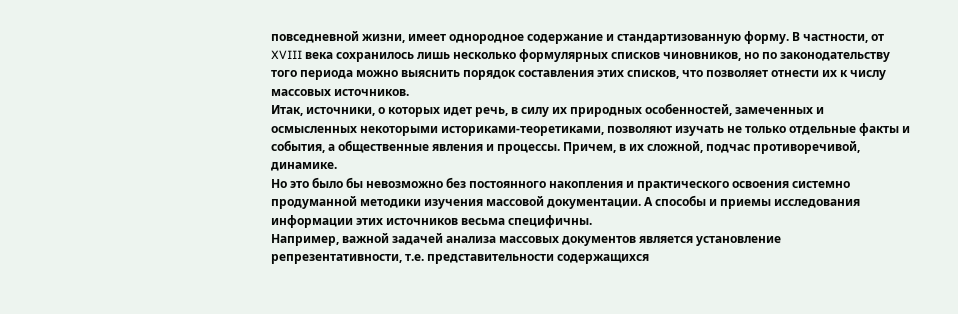повседневной жизни, имеет однородное содержание и стандартизованную форму. В частности, от XVIII века сохранилось лишь несколько формулярных списков чиновников, но по законодательству того периода можно выяснить порядок составления этих списков, что позволяет отнести их к числу массовых источников.
Итак, источники, о которых идет речь, в силу их природных особенностей, замеченных и осмысленных некоторыми историками-теоретиками, позволяют изучать не только отдельные факты и события, а общественные явления и процессы. Причем, в их сложной, подчас противоречивой, динамике.
Но это было бы невозможно без постоянного накопления и практического освоения системно продуманной методики изучения массовой документации. А способы и приемы исследования информации этих источников весьма специфичны.
Например, важной задачей анализа массовых документов является установление репрезентативности, т.е. представительности содержащихся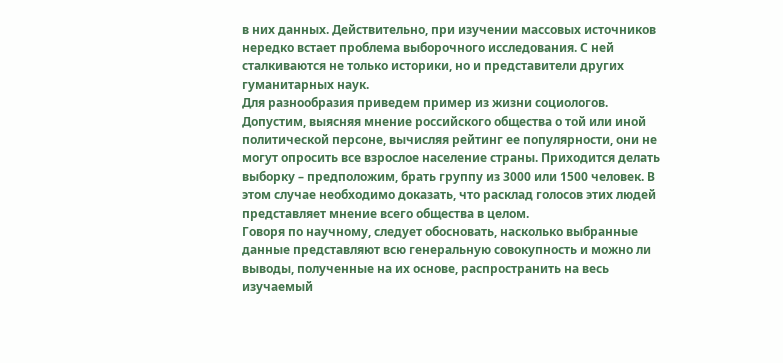в них данных. Действительно, при изучении массовых источников нередко встает проблема выборочного исследования. С ней сталкиваются не только историки, но и представители других гуманитарных наук.
Для разнообразия приведем пример из жизни социологов. Допустим, выясняя мнение российского общества о той или иной политической персоне, вычисляя рейтинг ее популярности, они не могут опросить все взрослое население страны. Приходится делать выборку – предположим, брать группу из 3000 или 1500 человек. В этом случае необходимо доказать, что расклад голосов этих людей представляет мнение всего общества в целом.
Говоря по научному, следует обосновать, насколько выбранные данные представляют всю генеральную совокупность и можно ли выводы, полученные на их основе, распространить на весь изучаемый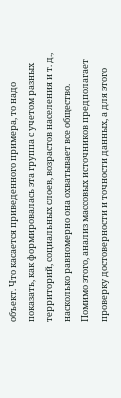объект. Что касается приведенного примера, то надо показать, как формировалась эта группа с учетом разных территорий, социальных слоев, возрастов населения и т. д., насколько равномерно она охватывает все общество.
Помимо этого, анализ массовых источников предполагает проверку достоверности и точности данных, а для этого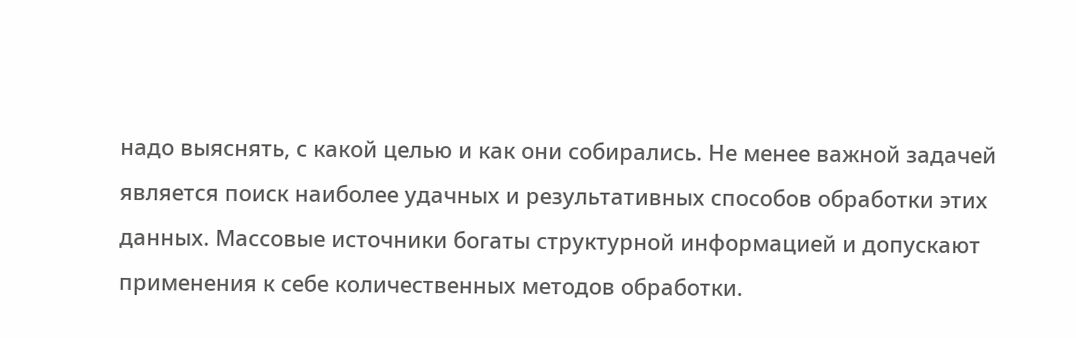надо выяснять, с какой целью и как они собирались. Не менее важной задачей является поиск наиболее удачных и результативных способов обработки этих данных. Массовые источники богаты структурной информацией и допускают применения к себе количественных методов обработки.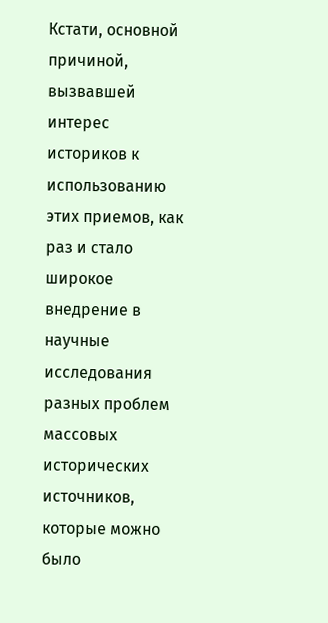Кстати, основной причиной, вызвавшей интерес историков к использованию этих приемов, как раз и стало широкое внедрение в научные исследования разных проблем массовых исторических источников, которые можно было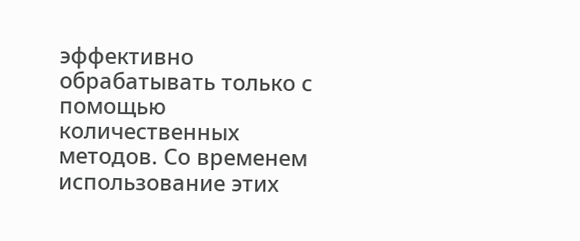эффективно обрабатывать только с помощью количественных методов. Со временем использование этих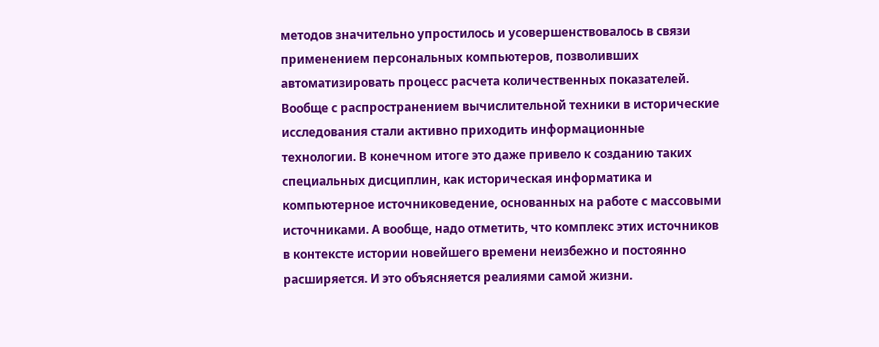методов значительно упростилось и усовершенствовалось в связи применением персональных компьютеров, позволивших автоматизировать процесс расчета количественных показателей.
Вообще с распространением вычислительной техники в исторические исследования стали активно приходить информационные технологии. В конечном итоге это даже привело к созданию таких специальных дисциплин, как историческая информатика и компьютерное источниковедение, основанных на работе с массовыми источниками. А вообще, надо отметить, что комплекс этих источников в контексте истории новейшего времени неизбежно и постоянно расширяется. И это объясняется реалиями самой жизни.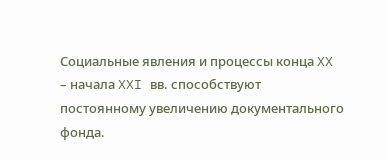Социальные явления и процессы конца XX – начала XXI вв. способствуют постоянному увеличению документального фонда.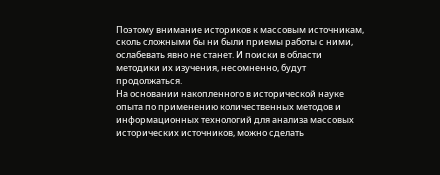Поэтому внимание историков к массовым источникам, сколь сложными бы ни были приемы работы с ними, ослабевать явно не станет. И поиски в области методики их изучения, несомненно, будут продолжаться.
На основании накопленного в исторической науке опыта по применению количественных методов и информационных технологий для анализа массовых исторических источников, можно сделать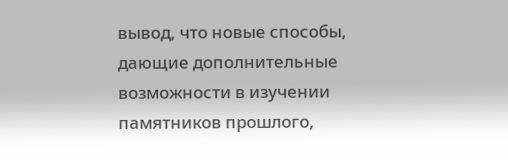вывод, что новые способы, дающие дополнительные возможности в изучении памятников прошлого,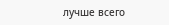лучше всего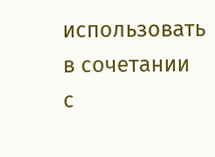использовать в сочетании с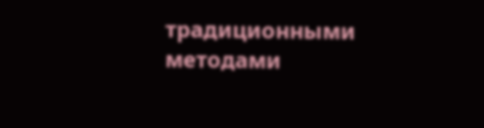традиционными методами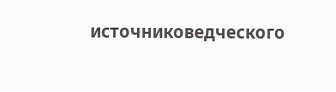источниковедческого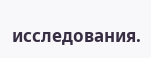исследования.